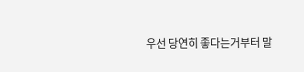우선 당연히 좋다는거부터 말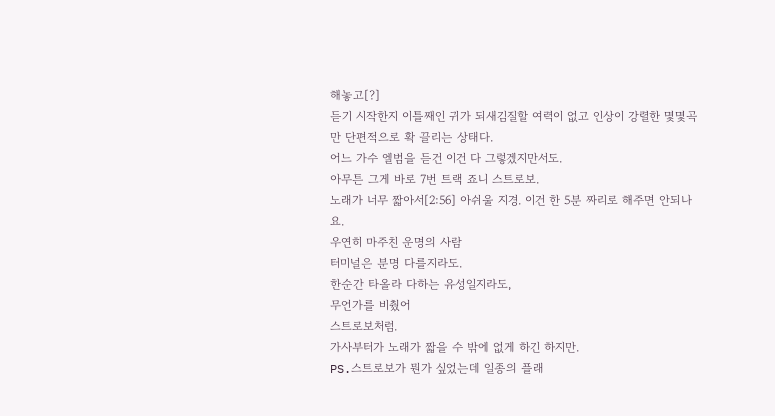해놓고[?]
듣기 시작한지 이틀째인 귀가 되새김질할 여력이 없고 인상이 강렬한 몇몇곡만 단편적으로 확 끌리는 상태다.
어느 가수 엘범을 듣건 이건 다 그렇겠지만서도.
아무튼 그게 바로 7번 트랙 죠니 스트로보.
노래가 너무 짧아서[2:56] 아쉬울 지경. 이건 한 5분 짜리로 해주면 안되나요.
우연히 마주친 운명의 사람
터미널은 분명 다를지라도.
한순간 타올라 다하는 유성일지라도,
무언가를 비췄어
스트로보처럼.
가사부터가 노래가 짧을 수 밖에 없게 하긴 하지만.
PS.스트로보가 뭔가 싶었는데 일종의 플래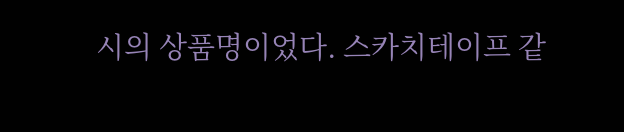시의 상품명이었다. 스카치테이프 같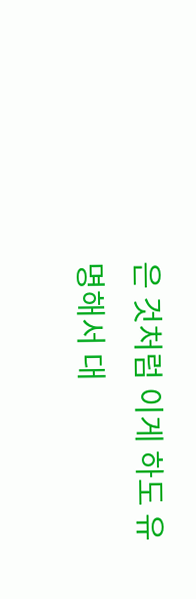은 것처럼 이게 하도 유명해서 대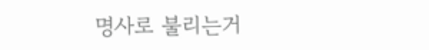명사로 불리는거